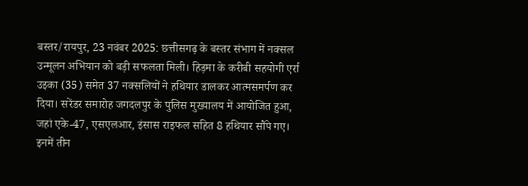बस्तर/रायपुर, 23 नवंबर 2025: छत्तीसगढ़ के बस्तर संभाग में नक्सल उन्मूलन अभियान को बड़ी सफलता मिली। हिड़मा के करीबी सहयोगी एर्रा उइका (35) समेत 37 नक्सलियों ने हथियार डालकर आत्मसमर्पण कर दिया। सरेंडर समारोह जगदलपुर के पुलिस मुख्यालय में आयोजित हुआ, जहां एके-47, एसएलआर, इंसास राइफल सहित 8 हथियार सौंपे गए। इनमें तीन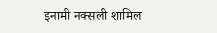इनामी नक्सली शामिल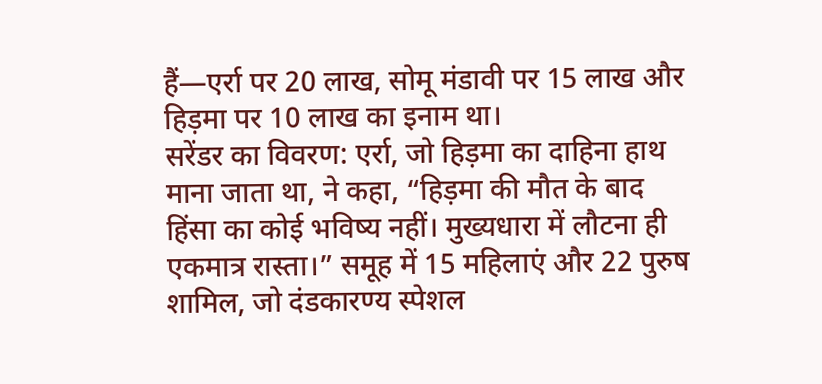हैं—एर्रा पर 20 लाख, सोमू मंडावी पर 15 लाख और हिड़मा पर 10 लाख का इनाम था।
सरेंडर का विवरण: एर्रा, जो हिड़मा का दाहिना हाथ माना जाता था, ने कहा, “हिड़मा की मौत के बाद हिंसा का कोई भविष्य नहीं। मुख्यधारा में लौटना ही एकमात्र रास्ता।” समूह में 15 महिलाएं और 22 पुरुष शामिल, जो दंडकारण्य स्पेशल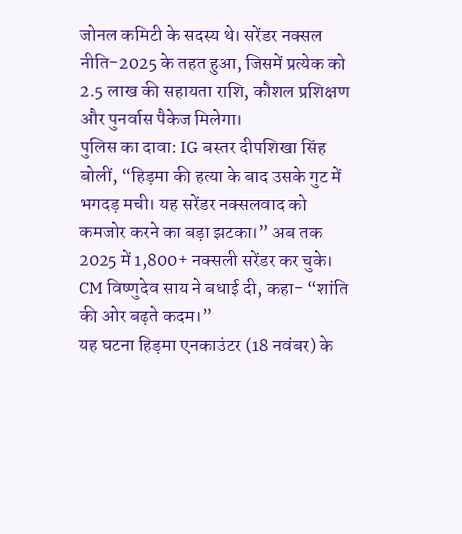जोनल कमिटी के सदस्य थे। सरेंडर नक्सल नीति-2025 के तहत हुआ, जिसमें प्रत्येक को 2.5 लाख की सहायता राशि, कौशल प्रशिक्षण और पुनर्वास पैकेज मिलेगा।
पुलिस का दावा: IG बस्तर दीपशिखा सिंह बोलीं, “हिड़मा की हत्या के बाद उसके गुट में भगदड़ मची। यह सरेंडर नक्सलवाद को कमजोर करने का बड़ा झटका।” अब तक 2025 में 1,800+ नक्सली सरेंडर कर चुके। CM विष्णुदेव साय ने बधाई दी, कहा- “शांति की ओर बढ़ते कदम।”
यह घटना हिड़मा एनकाउंटर (18 नवंबर) के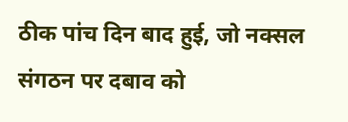ठीक पांच दिन बाद हुई, जो नक्सल संगठन पर दबाव को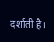दर्शाती है।